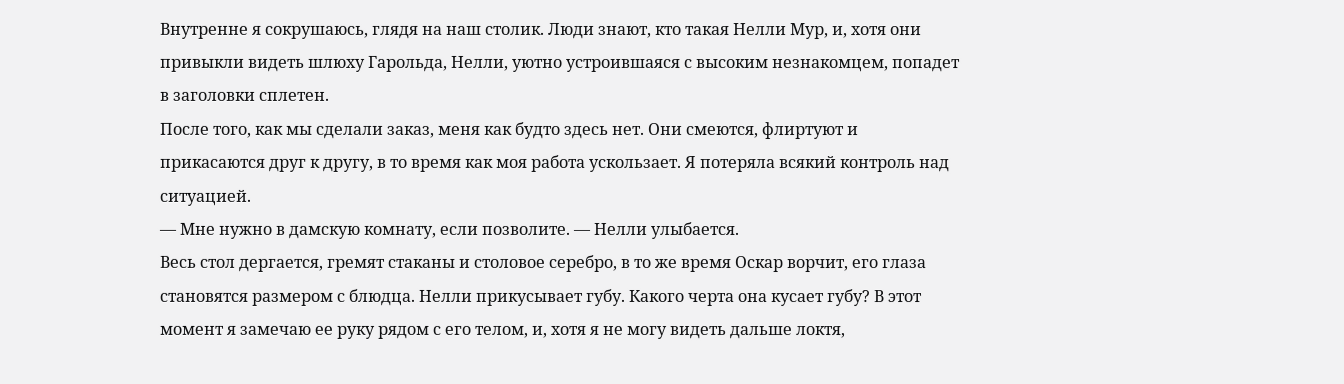Внутренне я сокрушаюсь, глядя на наш столик. Люди знают, кто такая Нелли Мур, и, хотя они привыкли видеть шлюху Гарольда, Нелли, уютно устроившаяся с высоким незнакомцем, попадет в заголовки сплетен.
После того, как мы сделали заказ, меня как будто здесь нет. Они смеются, флиртуют и прикасаются друг к другу, в то время как моя работа ускользает. Я потеряла всякий контроль над ситуацией.
— Мне нужно в дамскую комнату, если позволите. — Нелли улыбается.
Весь стол дергается, гремят стаканы и столовое серебро, в то же время Оскар ворчит, его глаза становятся размером с блюдца. Нелли прикусывает губу. Какого черта она кусает губу? В этот момент я замечаю ее руку рядом с его телом, и, хотя я не могу видеть дальше локтя,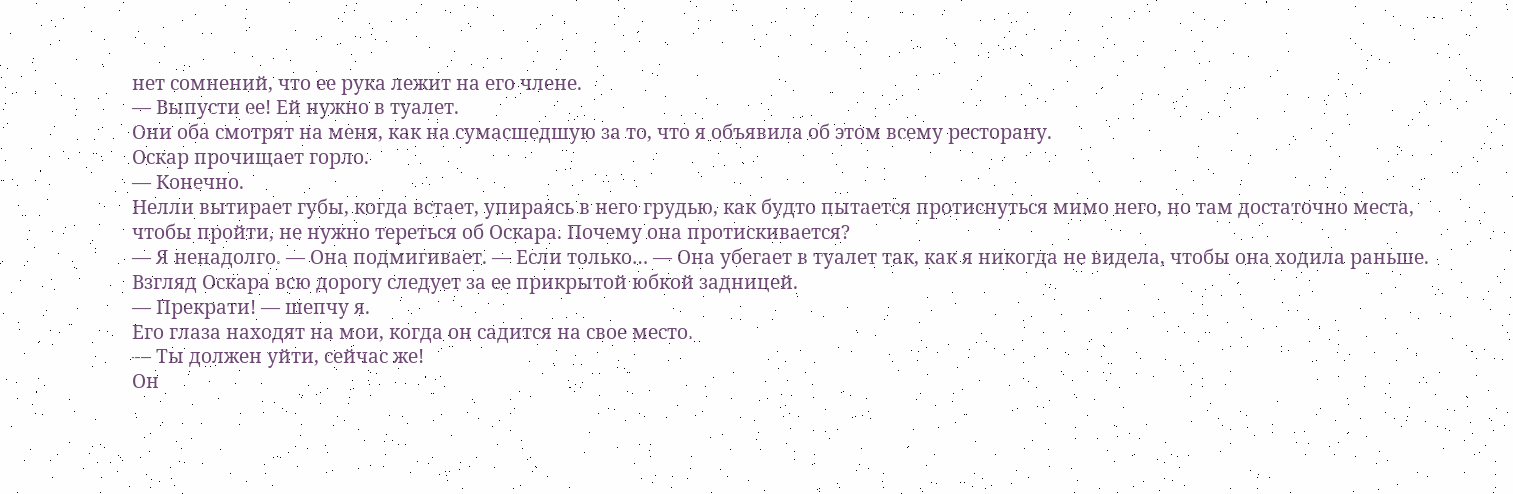нет сомнений, что ее рука лежит на его члене.
— Выпусти ее! Ей нужно в туалет.
Они оба смотрят на меня, как на сумасшедшую за то, что я объявила об этом всему ресторану.
Оскар прочищает горло.
— Конечно.
Нелли вытирает губы, когда встает, упираясь в него грудью, как будто пытается протиснуться мимо него, но там достаточно места, чтобы пройти, не нужно тереться об Оскара. Почему она протискивается?
— Я ненадолго. — Она подмигивает. — Если только… — Она убегает в туалет так, как я никогда не видела, чтобы она ходила раньше.
Взгляд Оскара всю дорогу следует за ее прикрытой юбкой задницей.
— Прекрати! — шепчу я.
Его глаза находят на мои, когда он садится на свое место.
— Ты должен уйти, сейчас же!
Он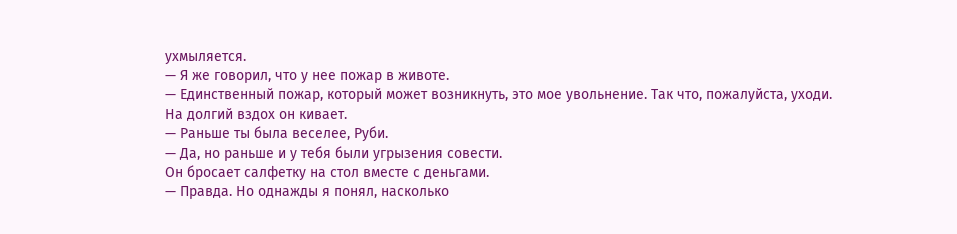ухмыляется.
— Я же говорил, что у нее пожар в животе.
— Единственный пожар, который может возникнуть, это мое увольнение. Так что, пожалуйста, уходи.
На долгий вздох он кивает.
— Раньше ты была веселее, Руби.
— Да, но раньше и у тебя были угрызения совести.
Он бросает салфетку на стол вместе с деньгами.
— Правда. Но однажды я понял, насколько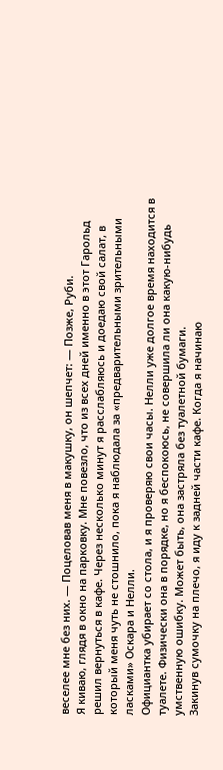веселее мне без них. — Поцеловав меня в макушку, он шепчет: — Позже, Руби.
Я киваю, глядя в окно на парковку. Мне повезло, что из всех дней именно в этот Гарольд решил вернуться в кафе. Через несколько минут я расслабляюсь и доедаю свой салат, в который меня чуть не стошнило, пока я наблюдала за «предварительными зрительными ласками» Оскара и Нелли.
Официантка убирает со стола, и я проверяю свои часы. Нелли уже долгое время находится в туалете. Физически она в порядке, но я беспокоюсь, не совершила ли она какую-нибудь умственную ошибку. Может быть, она застряла без туалетной бумаги.
Закинув сумочку на плечо, я иду к задней части кафе. Когда я начинаю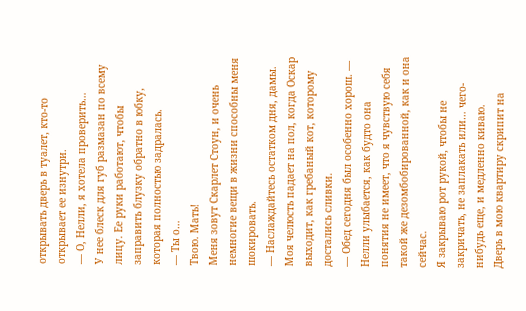открывать дверь в туалет, кто-то открывает ее изнутри.
— О, Нелли, я хотела проверить…
У нее блеск для губ размазан по всему лицу. Ее руки работают, чтобы заправить блузку обратно в юбку, которая полностью задралась.
— Ты о…
Твою. Мать!
Меня зовут Скарлет Стоун, и очень немногие вещи в жизни способны меня шокировать.
— Наслаждайтесь остатком дня, дамы.
Моя челюсть падает на пол, когда Оскар выходит, как гребаный кот, которому достались сливки.
— Обед сегодня был особенно хорош. — Нелли улыбается, как будто она понятия не имеет, что я чувствую себя такой же дезомбобированной, как и она сейчас.
Я закрываю рот рукой, чтобы не закричать, не заплакать или… чего-нибудь еще, и медленно киваю.
Дверь в мою квартиру скрипит на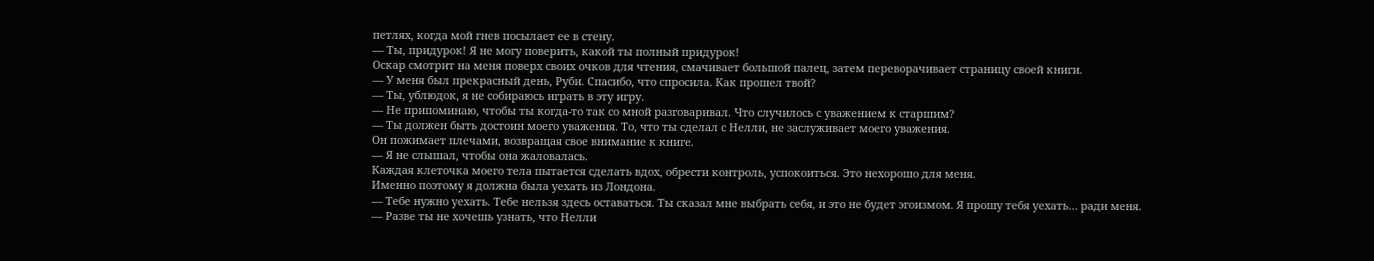петлях, когда мой гнев посылает ее в стену.
— Ты, придурок! Я не могу поверить, какой ты полный придурок!
Оскар смотрит на меня поверх своих очков для чтения, смачивает большой палец, затем переворачивает страницу своей книги.
— У меня был прекрасный день, Руби. Спасибо, что спросила. Как прошел твой?
— Ты, ублюдок, я не собираюсь играть в эту игру.
— Не припоминаю, чтобы ты когда-то так со мной разговаривал. Что случилось с уважением к старшим?
— Ты должен быть достоин моего уважения. То, что ты сделал с Нелли, не заслуживает моего уважения.
Он пожимает плечами, возвращая свое внимание к книге.
— Я не слышал, чтобы она жаловалась.
Каждая клеточка моего тела пытается сделать вдох, обрести контроль, успокоиться. Это нехорошо для меня.
Именно поэтому я должна была уехать из Лондона.
— Тебе нужно уехать. Тебе нельзя здесь оставаться. Ты сказал мне выбрать себя, и это не будет эгоизмом. Я прошу тебя уехать… ради меня.
— Разве ты не хочешь узнать, что Нелли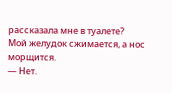рассказала мне в туалете?
Мой желудок сжимается, а нос морщится.
— Нет.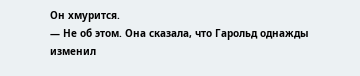Он хмурится.
— Не об этом. Она сказала, что Гарольд однажды изменил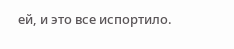ей, и это все испортило.